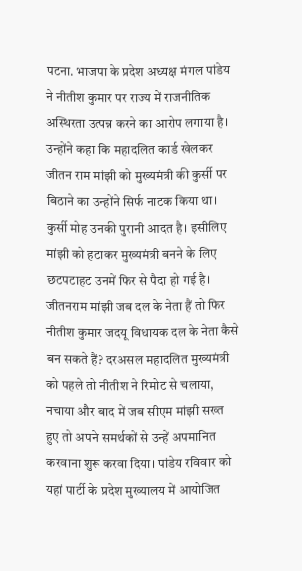पटना. भाजपा के प्रदेश अध्यक्ष मंगल पांडेय ने नीतीश कुमार पर राज्य में राजनीतिक अस्थिरता उत्पन्न करने का आरोप लगाया है। उन्होंने कहा कि महादलित कार्ड खेलकर जीतन राम मांझी को मुख्यमंत्री की कुर्सी पर बिठाने का उन्होंने सिर्फ नाटक किया था। कुर्सी मोह उनकी पुरानी आदत है। इसीलिए मांझी को हटाकर मुख्यमंत्री बनने के लिए छटपटाहट उनमें फिर से पैदा हो गई है।
जीतनराम मांझी जब दल के नेता हैं तो फिर नीतीश कुमार जदयू विधायक दल के नेता कैसे बन सकते हैं? दरअसल महादलित मुख्यमंत्री को पहले तो नीतीश ने रिमोट से चलाया, नचाया और बाद में जब सीएम मांझी सख्त हुए तो अपने समर्थकों से उन्हें अपमानित करवाना शुरू करवा दिया। पांडेय रविवार को यहां पार्टी के प्रदेश मुख्यालय में आयोजित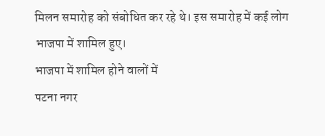मिलन समारोह को संबोधित कर रहे थे। इस समारोह में कई लोग भाजपा में शामिल हुए।
भाजपा में शामिल होने वालों में
पटना नगर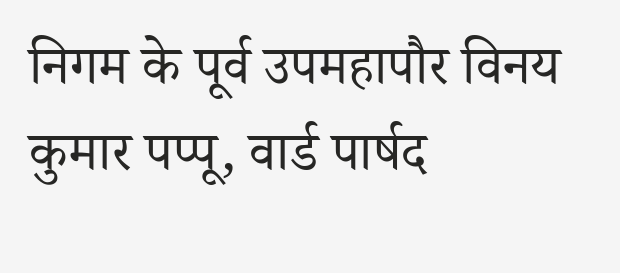निगम के पूर्व उपमहापौर विनय कुमार पप्पू, वार्ड पार्षद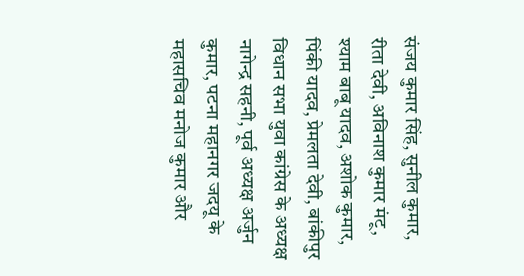संजय कुमार सिंह, सुनील कुमार, रीता देवी, अविनाश कुमार मंटू, श्याम बाबू यादव, अशोक कुमार, पिंकी यादव, प्रेमलता देवी, बांकीपुर विधान सभा युवा कांग्रेस के अध्यक्ष नागेन्द्र सहनी, पूर्व अध्यक्ष अर्जुन कुमार, पटना महानगर जदयू के महासचिव मनोज कुमार और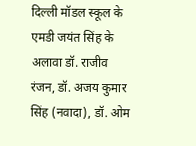दिल्ली मॉडल स्कूल के एमडी जयंत सिंह के अलावा डॉ. राजीव रंजन, डॉ. अजय कुमार सिंह (नवादा), डॉ. ओम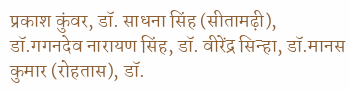प्रकाश कुंवर, डॉ. साधना सिंह (सीतामढ़ी), डॉ.गगनदेव नारायण सिंह, डॉ. वीरेंद्र सिन्हा, डॉ.मानस कुमार (रोहतास), डॉ.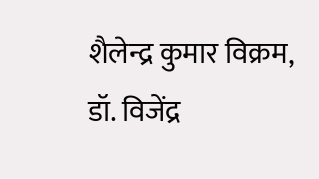शैलेन्द्र कुमार विक्रम, डॉ. विजेंद्र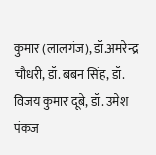कुमार (लालगंज), डॉ.अमरेन्द्र चौधरी, डॉ. बबन सिंह, डॉ. विजय कुमार दूबे, डॉ. उमेश पंकज